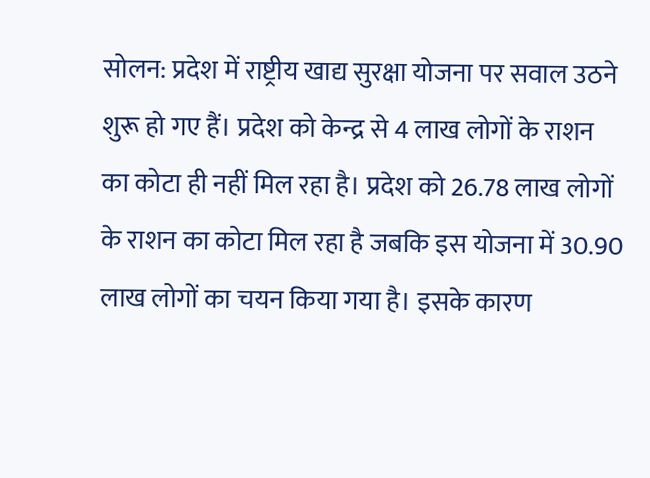सोलन: प्रदेश में राष्ट्रीय खाद्य सुरक्षा योजना पर सवाल उठने शुरू हो गए हैं। प्रदेश को केन्द्र से 4 लाख लोगों के राशन का कोटा ही नहीं मिल रहा है। प्रदेश को 26.78 लाख लोगों के राशन का कोटा मिल रहा है जबकि इस योजना में 30.90 लाख लोगों का चयन किया गया है। इसके कारण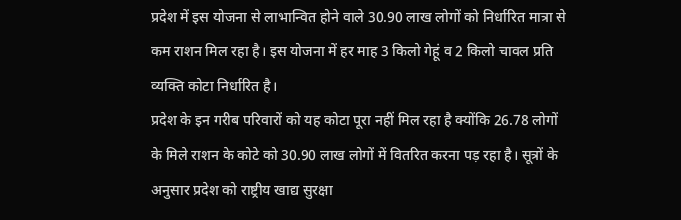प्रदेश में इस योजना से लाभान्वित होने वाले 30.90 लाख लोगों को निर्धारित मात्रा से कम राशन मिल रहा है। इस योजना में हर माह 3 किलो गेहूं व 2 किलो चावल प्रति व्यक्ति कोटा निर्धारित है।
प्रदेश के इन गरीब परिवारों को यह कोटा पूरा नहीं मिल रहा है क्योंकि 26.78 लोगों के मिले राशन के कोटे को 30.90 लाख लोगों में वितरित करना पड़ रहा है। सूत्रों के अनुसार प्रदेश को राष्ट्रीय खाद्य सुरक्षा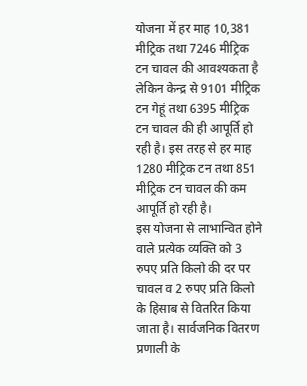योजना में हर माह 10,381 मीट्रिक तथा 7246 मीट्रिक टन चावल की आवश्यकता है लेकिन केन्द्र से 9101 मीट्रिक टन गेहूं तथा 6395 मीट्रिक टन चावल की ही आपूर्ति हो रही है। इस तरह से हर माह 1280 मीट्रिक टन तथा 851 मीट्रिक टन चावल की कम आपूर्ति हो रही है।
इस योजना से लाभान्वित होने वाले प्रत्येक व्यक्ति को 3 रुपए प्रति किलो की दर पर चावल व 2 रुपए प्रति किलो के हिसाब से वितरित किया जाता है। सार्वजनिक वितरण प्रणाली के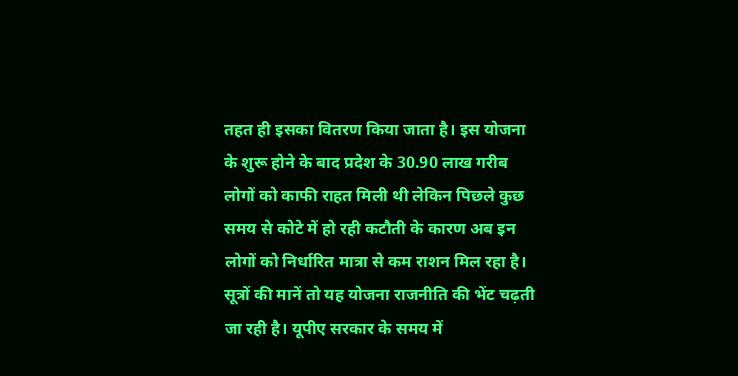तहत ही इसका वितरण किया जाता है। इस योजना के शुरू होने के बाद प्रदेश के 30.90 लाख गरीब लोगों को काफी राहत मिली थी लेकिन पिछले कुछ समय से कोटे में हो रही कटौती के कारण अब इन लोगों को निर्धारित मात्रा से कम राशन मिल रहा है।
सूत्रों की मानें तो यह योजना राजनीति की भेंट चढ़ती जा रही है। यूपीए सरकार के समय में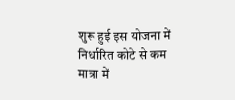शुरू हुई इस योजना में निर्धारित कोटे से कम मात्रा में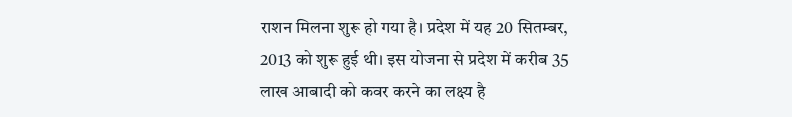राशन मिलना शुरू हो गया है। प्रदेश में यह 20 सितम्बर, 2013 को शुरू हुई थी। इस योजना से प्रदेश में करीब 35 लाख आबादी को कवर करने का लक्ष्य है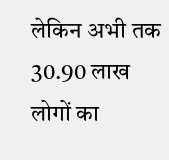लेकिन अभी तक 30.90 लाख लोगों का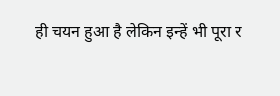ही चयन हुआ है लेकिन इन्हें भी पूरा र